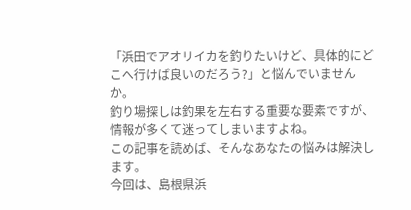「浜田でアオリイカを釣りたいけど、具体的にどこへ行けば良いのだろう?」と悩んでいませんか。
釣り場探しは釣果を左右する重要な要素ですが、情報が多くて迷ってしまいますよね。
この記事を読めば、そんなあなたの悩みは解決します。
今回は、島根県浜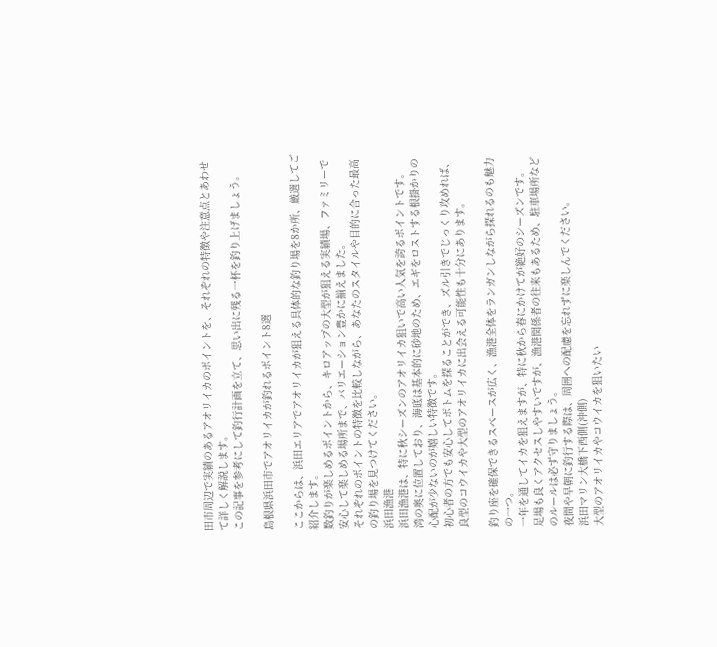田市周辺で実績のあるアオリイカのポイントを、それぞれの特徴や注意点とあわせて詳しく解説します。
この記事を参考にして釣行計画を立て、思い出に残る一杯を釣り上げましょう。

島根県浜田市でアオリイカが釣れるポイント8選

ここからは、浜田エリアでアオリイカが狙える具体的な釣り場を8か所、厳選してご紹介します。
数釣りが楽しめるポイントから、キロアップの大型が狙える実績場、ファミリーで安心して楽しめる場所まで、バリエーション豊かに揃えました。
それぞれのポイントの特徴を比較しながら、あなたのスタイルや目的に合った最高の釣り場を見つけてください。
浜田漁港
浜田漁港は、特に秋シーズンのアオリイカ狙いで高い人気を誇るポイントです。
湾の奥に位置しており、海底は基本的に砂地のため、エギをロストする根掛かりの心配が少ないのが嬉しい特徴です。
初心者の方でも安心してボトムを探ることができ、ズル引きでじっくり攻めれば、良型のコウイカや大型のアオリイカに出会える可能性も十分にあります。

釣り座を確保できるスペースが広く、漁港全体をランガンしながら探れるのも魅力の一つ。
一年を通してイカを狙えますが、特に秋から春にかけてが絶好のシーズンです。
足場も良くアクセスしやすいですが、漁港関係者の往来もあるため、駐車場所などのルールは必ず守りましょう。
夜間や早朝に釣行する際は、周囲への配慮を忘れずに楽しんでください。
浜田マリン大橋下西側(沖側)
大型のアオリイカやコウイカを狙いたい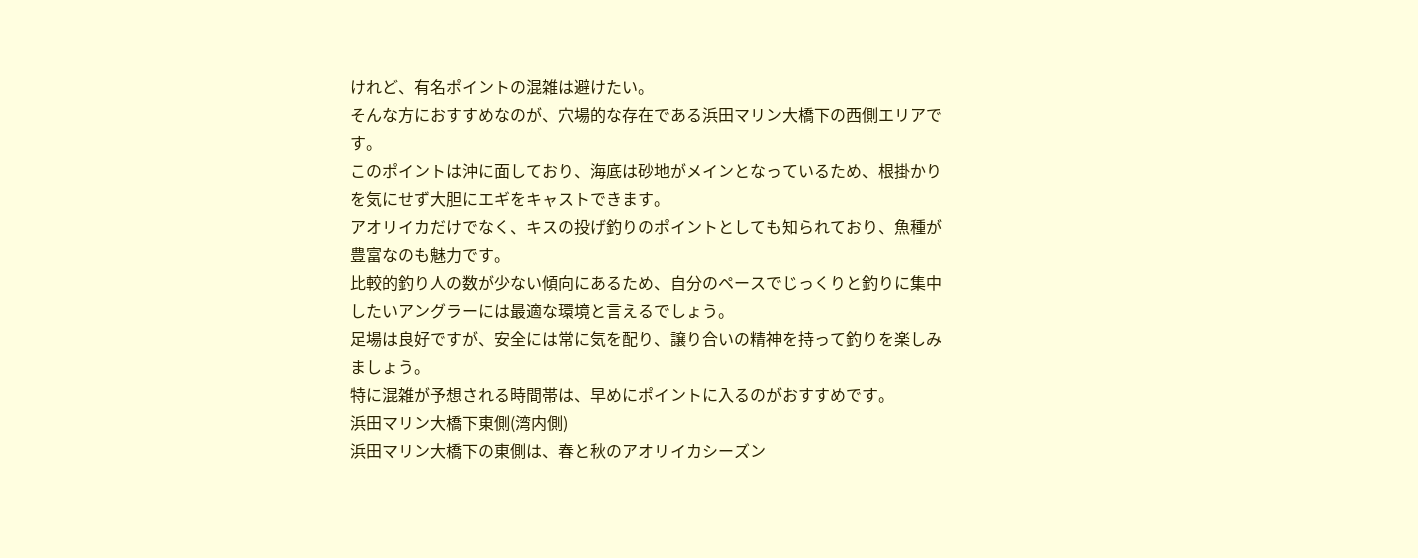けれど、有名ポイントの混雑は避けたい。
そんな方におすすめなのが、穴場的な存在である浜田マリン大橋下の西側エリアです。
このポイントは沖に面しており、海底は砂地がメインとなっているため、根掛かりを気にせず大胆にエギをキャストできます。
アオリイカだけでなく、キスの投げ釣りのポイントとしても知られており、魚種が豊富なのも魅力です。
比較的釣り人の数が少ない傾向にあるため、自分のペースでじっくりと釣りに集中したいアングラーには最適な環境と言えるでしょう。
足場は良好ですが、安全には常に気を配り、譲り合いの精神を持って釣りを楽しみましょう。
特に混雑が予想される時間帯は、早めにポイントに入るのがおすすめです。
浜田マリン大橋下東側(湾内側)
浜田マリン大橋下の東側は、春と秋のアオリイカシーズン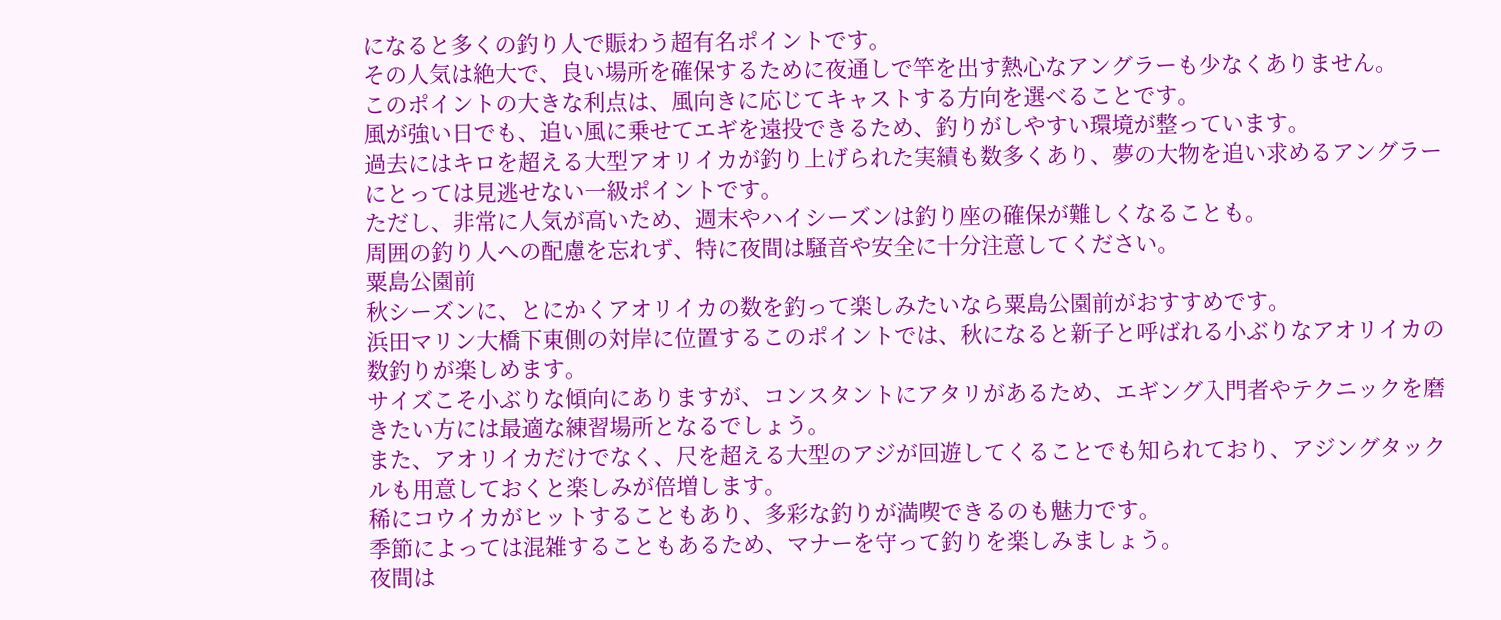になると多くの釣り人で賑わう超有名ポイントです。
その人気は絶大で、良い場所を確保するために夜通しで竿を出す熱心なアングラーも少なくありません。
このポイントの大きな利点は、風向きに応じてキャストする方向を選べることです。
風が強い日でも、追い風に乗せてエギを遠投できるため、釣りがしやすい環境が整っています。
過去にはキロを超える大型アオリイカが釣り上げられた実績も数多くあり、夢の大物を追い求めるアングラーにとっては見逃せない一級ポイントです。
ただし、非常に人気が高いため、週末やハイシーズンは釣り座の確保が難しくなることも。
周囲の釣り人への配慮を忘れず、特に夜間は騒音や安全に十分注意してください。
粟島公園前
秋シーズンに、とにかくアオリイカの数を釣って楽しみたいなら粟島公園前がおすすめです。
浜田マリン大橋下東側の対岸に位置するこのポイントでは、秋になると新子と呼ばれる小ぶりなアオリイカの数釣りが楽しめます。
サイズこそ小ぶりな傾向にありますが、コンスタントにアタリがあるため、エギング入門者やテクニックを磨きたい方には最適な練習場所となるでしょう。
また、アオリイカだけでなく、尺を超える大型のアジが回遊してくることでも知られており、アジングタックルも用意しておくと楽しみが倍増します。
稀にコウイカがヒットすることもあり、多彩な釣りが満喫できるのも魅力です。
季節によっては混雑することもあるため、マナーを守って釣りを楽しみましょう。
夜間は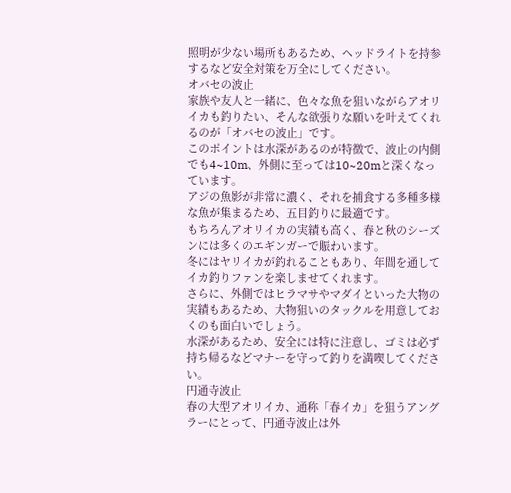照明が少ない場所もあるため、ヘッドライトを持参するなど安全対策を万全にしてください。
オバセの波止
家族や友人と一緒に、色々な魚を狙いながらアオリイカも釣りたい、そんな欲張りな願いを叶えてくれるのが「オバセの波止」です。
このポイントは水深があるのが特徴で、波止の内側でも4~10m、外側に至っては10~20mと深くなっています。
アジの魚影が非常に濃く、それを捕食する多種多様な魚が集まるため、五目釣りに最適です。
もちろんアオリイカの実績も高く、春と秋のシーズンには多くのエギンガーで賑わいます。
冬にはヤリイカが釣れることもあり、年間を通してイカ釣りファンを楽しませてくれます。
さらに、外側ではヒラマサやマダイといった大物の実績もあるため、大物狙いのタックルを用意しておくのも面白いでしょう。
水深があるため、安全には特に注意し、ゴミは必ず持ち帰るなどマナーを守って釣りを満喫してください。
円通寺波止
春の大型アオリイカ、通称「春イカ」を狙うアングラーにとって、円通寺波止は外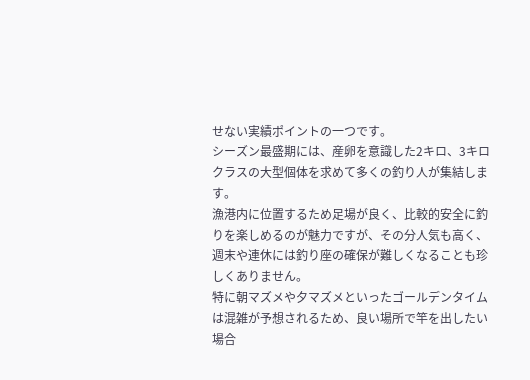せない実績ポイントの一つです。
シーズン最盛期には、産卵を意識した2キロ、3キロクラスの大型個体を求めて多くの釣り人が集結します。
漁港内に位置するため足場が良く、比較的安全に釣りを楽しめるのが魅力ですが、その分人気も高く、週末や連休には釣り座の確保が難しくなることも珍しくありません。
特に朝マズメや夕マズメといったゴールデンタイムは混雑が予想されるため、良い場所で竿を出したい場合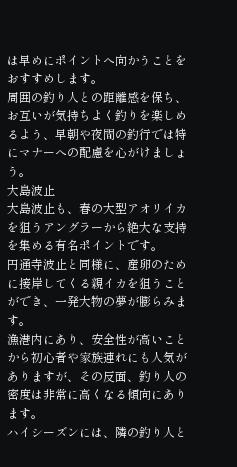は早めにポイントへ向かうことをおすすめします。
周囲の釣り人との距離感を保ち、お互いが気持ちよく釣りを楽しめるよう、早朝や夜間の釣行では特にマナーへの配慮を心がけましょう。
大島波止
大島波止も、春の大型アオリイカを狙うアングラーから絶大な支持を集める有名ポイントです。
円通寺波止と同様に、産卵のために接岸してくる親イカを狙うことができ、一発大物の夢が膨らみます。
漁港内にあり、安全性が高いことから初心者や家族連れにも人気がありますが、その反面、釣り人の密度は非常に高くなる傾向にあります。
ハイシーズンには、隣の釣り人と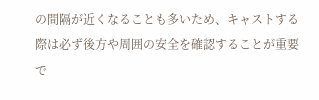の間隔が近くなることも多いため、キャストする際は必ず後方や周囲の安全を確認することが重要で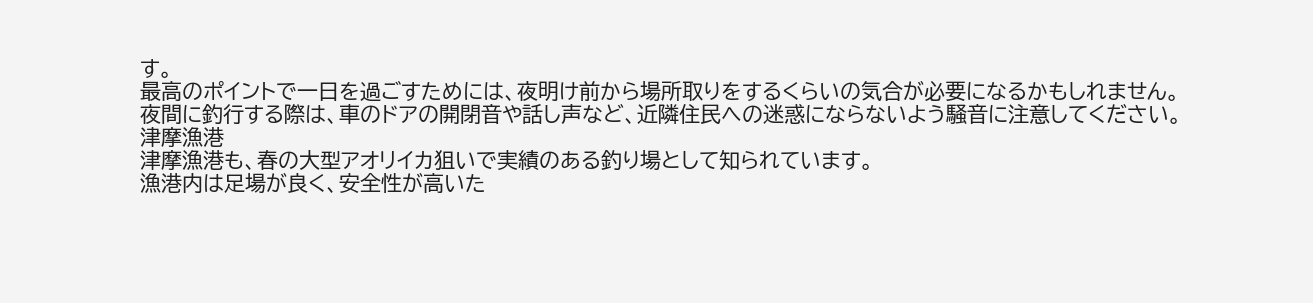す。
最高のポイントで一日を過ごすためには、夜明け前から場所取りをするくらいの気合が必要になるかもしれません。
夜間に釣行する際は、車のドアの開閉音や話し声など、近隣住民への迷惑にならないよう騒音に注意してください。
津摩漁港
津摩漁港も、春の大型アオリイカ狙いで実績のある釣り場として知られています。
漁港内は足場が良く、安全性が高いた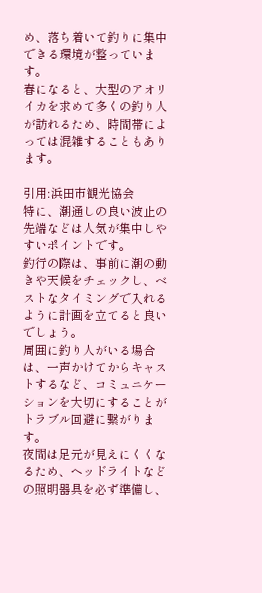め、落ち着いて釣りに集中できる環境が整っています。
春になると、大型のアオリイカを求めて多くの釣り人が訪れるため、時間帯によっては混雑することもあります。

引用:浜田市観光協会
特に、潮通しの良い波止の先端などは人気が集中しやすいポイントです。
釣行の際は、事前に潮の動きや天候をチェックし、ベストなタイミングで入れるように計画を立てると良いでしょう。
周囲に釣り人がいる場合は、一声かけてからキャストするなど、コミュニケーションを大切にすることがトラブル回避に繋がります。
夜間は足元が見えにくくなるため、ヘッドライトなどの照明器具を必ず準備し、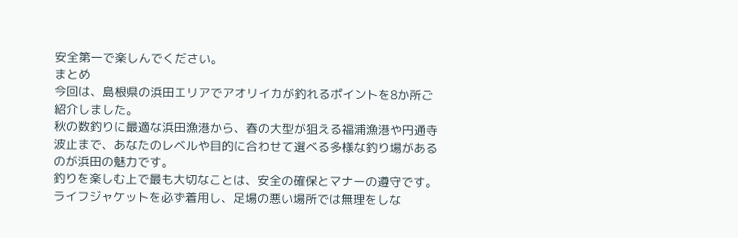安全第一で楽しんでください。
まとめ
今回は、島根県の浜田エリアでアオリイカが釣れるポイントを8か所ご紹介しました。
秋の数釣りに最適な浜田漁港から、春の大型が狙える福浦漁港や円通寺波止まで、あなたのレベルや目的に合わせて選べる多様な釣り場があるのが浜田の魅力です。
釣りを楽しむ上で最も大切なことは、安全の確保とマナーの遵守です。
ライフジャケットを必ず着用し、足場の悪い場所では無理をしな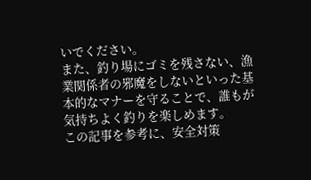いでください。
また、釣り場にゴミを残さない、漁業関係者の邪魔をしないといった基本的なマナーを守ることで、誰もが気持ちよく釣りを楽しめます。
この記事を参考に、安全対策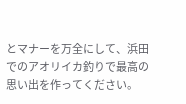とマナーを万全にして、浜田でのアオリイカ釣りで最高の思い出を作ってください。